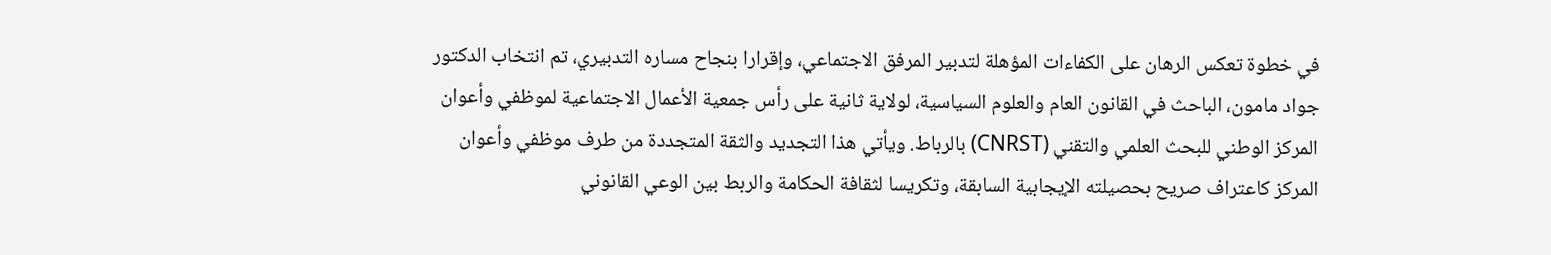في خطوة تعكس الرهان على الكفاءات المؤهلة لتدبير المرفق الاجتماعي، وإقرارا بنجاح مساره التدبيري، تم انتخاب الدكتور جواد مامون، الباحث في القانون العام والعلوم السياسية، لولاية ثانية على رأس جمعية الأعمال الاجتماعية لموظفي وأعوان المركز الوطني للبحث العلمي والتقني (CNRST) بالرباط. ويأتي هذا التجديد والثقة المتجددة من طرف موظفي وأعوان المركز كاعتراف صريح بحصيلته الإيجابية السابقة، وتكريسا لثقافة الحكامة والربط بين الوعي القانوني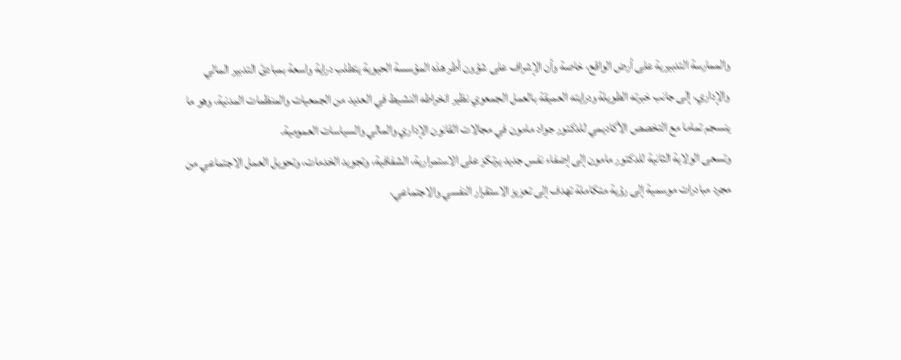والممارسة التدبيرية على أرض الواقع، خاصة وأن الإشراف على شؤون أطر هذه المؤسسة الحيوية يتطلب دراية واسعة بمبادئ التدبير المالي والإداري، إلى جانب خبرته الطويلة ودرايته العميقة بالعمل الجمعوي نظير انخراطه النشيط في العديد من الجمعيات والمنظمات المدنية، وهو ما ينسجم تماما مع التخصص الأكاديمي للدكتور جواد مامون في مجالات القانون الإداري والمالي والسياسات العمومية.
وتسعى الولاية الثانية للدكتور مامون إلى إضفاء نفس جديد يرتكز على الاستمرارية، الشفافية، وتجويد الخدمات، وتحويل العمل الاجتماعي من مجرد مبادرات موسمية إلى رؤية متكاملة تهدف إلى تعزيز الاستقرار النفسي والاجتماعي،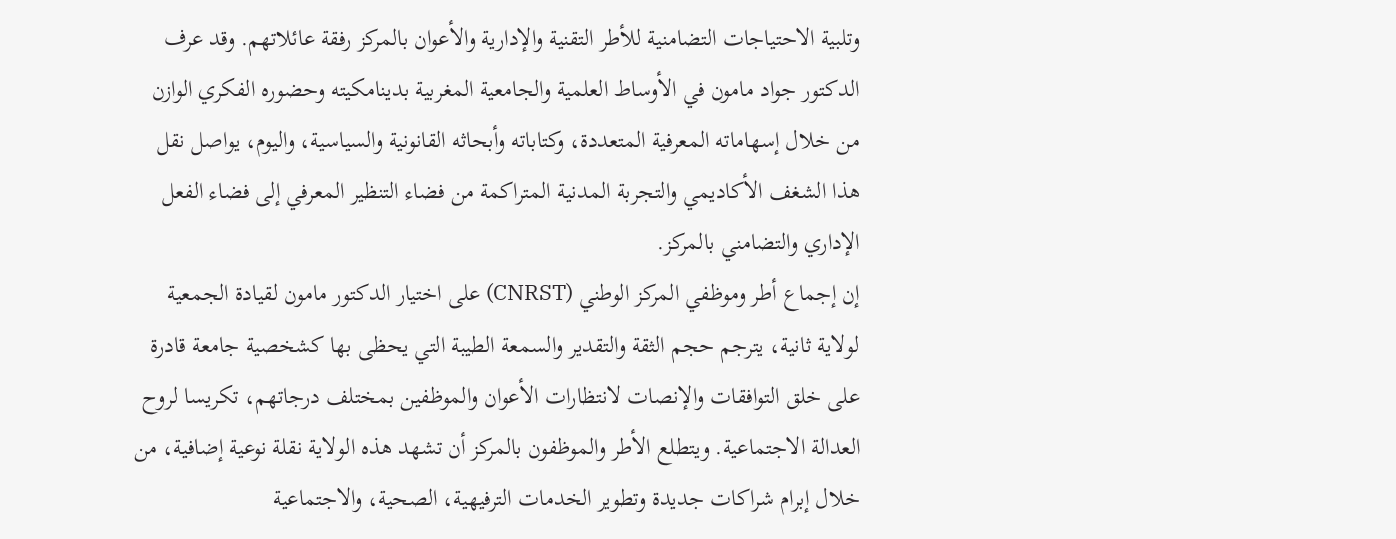وتلبية الاحتياجات التضامنية للأطر التقنية والإدارية والأعوان بالمركز رفقة عائلاتهم. وقد عرف الدكتور جواد مامون في الأوساط العلمية والجامعية المغربية بدينامكيته وحضوره الفكري الوازن من خلال إسهاماته المعرفية المتعددة، وكتاباته وأبحاثه القانونية والسياسية، واليوم، يواصل نقل هذا الشغف الأكاديمي والتجربة المدنية المتراكمة من فضاء التنظير المعرفي إلى فضاء الفعل الإداري والتضامني بالمركز.
إن إجماع أطر وموظفي المركز الوطني (CNRST) على اختيار الدكتور مامون لقيادة الجمعية لولاية ثانية، يترجم حجم الثقة والتقدير والسمعة الطيبة التي يحظى بها كشخصية جامعة قادرة على خلق التوافقات والإنصات لانتظارات الأعوان والموظفين بمختلف درجاتهم، تكريسا لروح العدالة الاجتماعية. ويتطلع الأطر والموظفون بالمركز أن تشهد هذه الولاية نقلة نوعية إضافية، من خلال إبرام شراكات جديدة وتطوير الخدمات الترفيهية، الصحية، والاجتماعية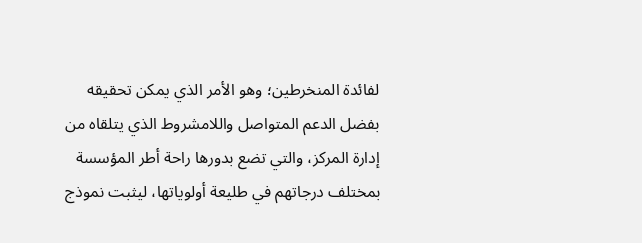لفائدة المنخرطين؛ وهو الأمر الذي يمكن تحقيقه بفضل الدعم المتواصل واللامشروط الذي يتلقاه من إدارة المركز، والتي تضع بدورها راحة أطر المؤسسة بمختلف درجاتهم في طليعة أولوياتها، ليثبت نموذج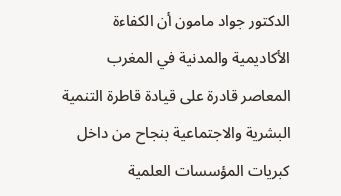الدكتور جواد مامون أن الكفاءة الأكاديمية والمدنية في المغرب المعاصر قادرة على قيادة قاطرة التنمية البشرية والاجتماعية بنجاح من داخل كبريات المؤسسات العلمية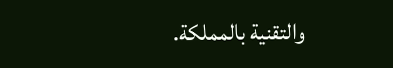والتقنية بالمملكة.